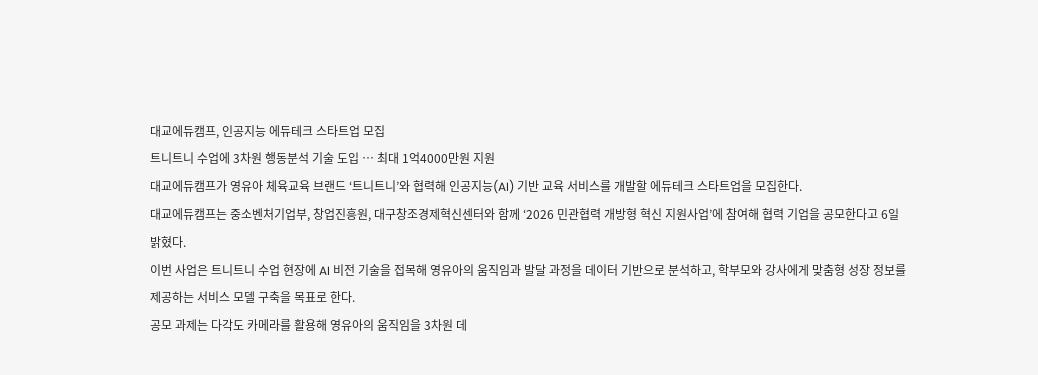대교에듀캠프, 인공지능 에듀테크 스타트업 모집
트니트니 수업에 3차원 행동분석 기술 도입 … 최대 1억4000만원 지원
대교에듀캠프가 영유아 체육교육 브랜드 ‘트니트니’와 협력해 인공지능(AI) 기반 교육 서비스를 개발할 에듀테크 스타트업을 모집한다.
대교에듀캠프는 중소벤처기업부, 창업진흥원, 대구창조경제혁신센터와 함께 ‘2026 민관협력 개방형 혁신 지원사업’에 참여해 협력 기업을 공모한다고 6일 밝혔다.
이번 사업은 트니트니 수업 현장에 AI 비전 기술을 접목해 영유아의 움직임과 발달 과정을 데이터 기반으로 분석하고, 학부모와 강사에게 맞춤형 성장 정보를 제공하는 서비스 모델 구축을 목표로 한다.
공모 과제는 다각도 카메라를 활용해 영유아의 움직임을 3차원 데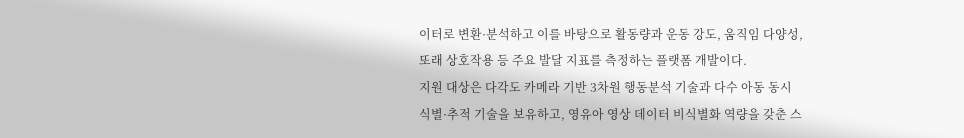이터로 변환·분석하고 이를 바탕으로 활동량과 운동 강도, 움직임 다양성, 또래 상호작용 등 주요 발달 지표를 측정하는 플랫폼 개발이다.
지원 대상은 다각도 카메라 기반 3차원 행동분석 기술과 다수 아동 동시 식별·추적 기술을 보유하고, 영유아 영상 데이터 비식별화 역량을 갖춘 스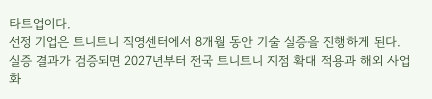타트업이다.
선정 기업은 트니트니 직영센터에서 8개월 동안 기술 실증을 진행하게 된다. 실증 결과가 검증되면 2027년부터 전국 트니트니 지점 확대 적용과 해외 사업화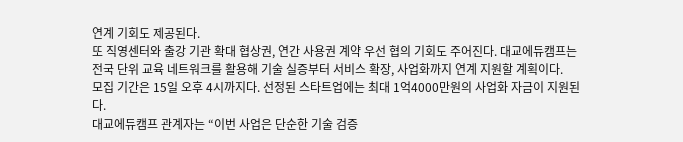연계 기회도 제공된다.
또 직영센터와 출강 기관 확대 협상권, 연간 사용권 계약 우선 협의 기회도 주어진다. 대교에듀캠프는 전국 단위 교육 네트워크를 활용해 기술 실증부터 서비스 확장, 사업화까지 연계 지원할 계획이다.
모집 기간은 15일 오후 4시까지다. 선정된 스타트업에는 최대 1억4000만원의 사업화 자금이 지원된다.
대교에듀캠프 관계자는 “이번 사업은 단순한 기술 검증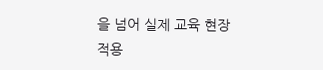을 넘어 실제 교육 현장 적용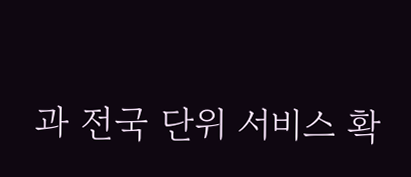과 전국 단위 서비스 확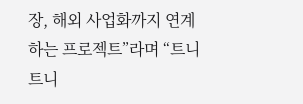장, 해외 사업화까지 연계하는 프로젝트”라며 “트니트니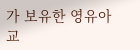가 보유한 영유아 교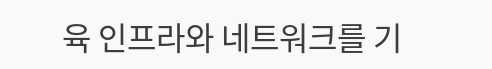육 인프라와 네트워크를 기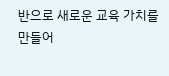반으로 새로운 교육 가치를 만들어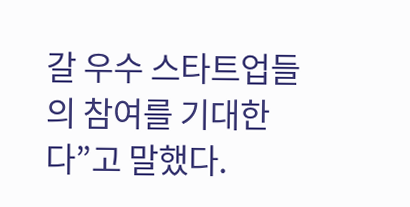갈 우수 스타트업들의 참여를 기대한다”고 말했다.